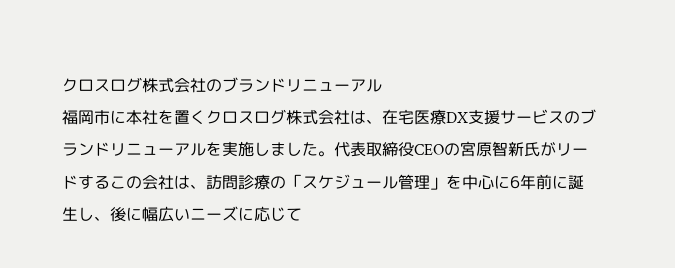クロスログ株式会社のブランドリニューアル
福岡市に本社を置くクロスログ株式会社は、在宅医療DX支援サービスのブランドリニューアルを実施しました。代表取締役CEOの宮原智新氏がリードするこの会社は、訪問診療の「スケジュール管理」を中心に6年前に誕生し、後に幅広いニーズに応じて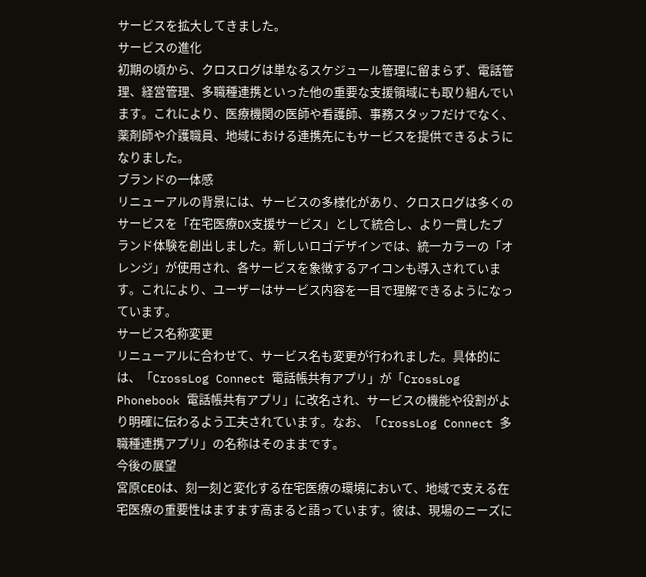サービスを拡大してきました。
サービスの進化
初期の頃から、クロスログは単なるスケジュール管理に留まらず、電話管理、経営管理、多職種連携といった他の重要な支援領域にも取り組んでいます。これにより、医療機関の医師や看護師、事務スタッフだけでなく、薬剤師や介護職員、地域における連携先にもサービスを提供できるようになりました。
ブランドの一体感
リニューアルの背景には、サービスの多様化があり、クロスログは多くのサービスを「在宅医療DX支援サービス」として統合し、より一貫したブランド体験を創出しました。新しいロゴデザインでは、統一カラーの「オレンジ」が使用され、各サービスを象徴するアイコンも導入されています。これにより、ユーザーはサービス内容を一目で理解できるようになっています。
サービス名称変更
リニューアルに合わせて、サービス名も変更が行われました。具体的には、「CrossLog Connect 電話帳共有アプリ」が「CrossLog Phonebook 電話帳共有アプリ」に改名され、サービスの機能や役割がより明確に伝わるよう工夫されています。なお、「CrossLog Connect 多職種連携アプリ」の名称はそのままです。
今後の展望
宮原CEOは、刻一刻と変化する在宅医療の環境において、地域で支える在宅医療の重要性はますます高まると語っています。彼は、現場のニーズに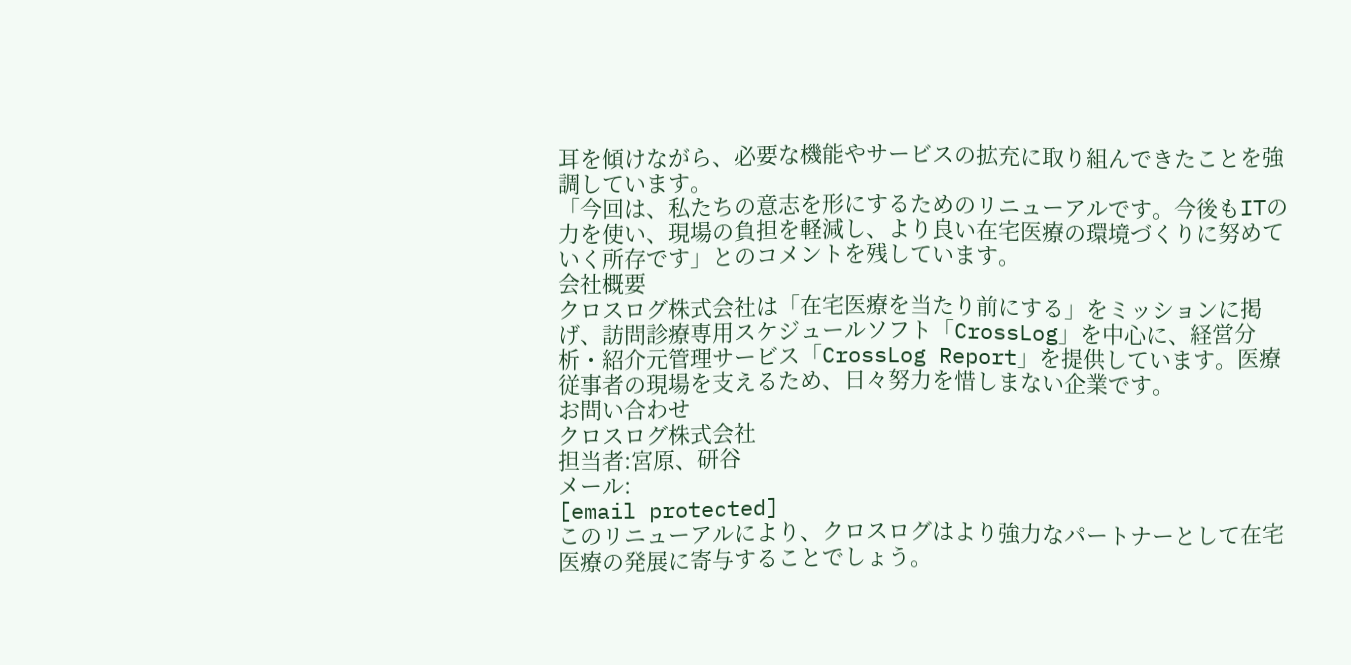耳を傾けながら、必要な機能やサービスの拡充に取り組んできたことを強調しています。
「今回は、私たちの意志を形にするためのリニューアルです。今後もITの力を使い、現場の負担を軽減し、より良い在宅医療の環境づくりに努めていく所存です」とのコメントを残しています。
会社概要
クロスログ株式会社は「在宅医療を当たり前にする」をミッションに掲げ、訪問診療専用スケジュールソフト「CrossLog」を中心に、経営分析・紹介元管理サービス「CrossLog Report」を提供しています。医療従事者の現場を支えるため、日々努力を惜しまない企業です。
お問い合わせ
クロスログ株式会社
担当者:宮原、研谷
メール:
[email protected]
このリニューアルにより、クロスログはより強力なパートナーとして在宅医療の発展に寄与することでしょう。